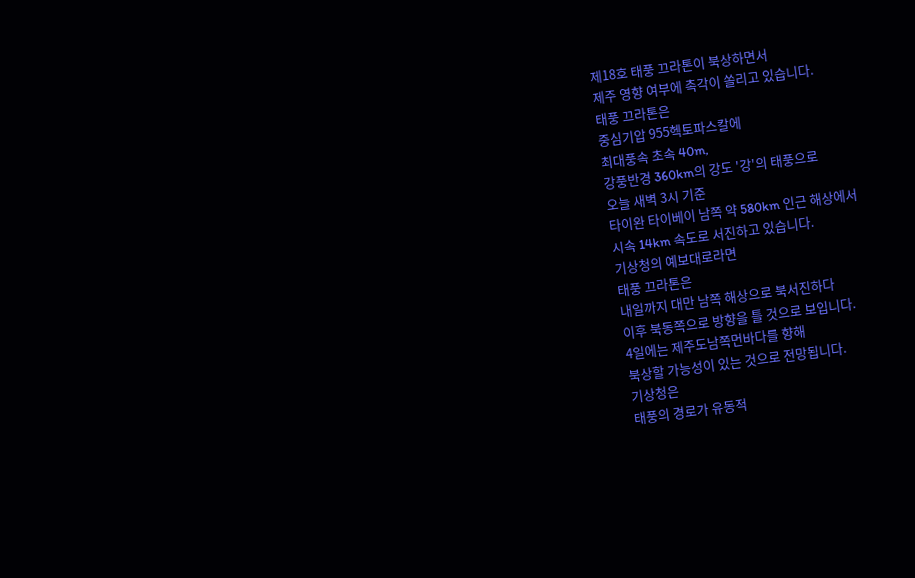제18호 태풍 끄라톤이 북상하면서
제주 영향 여부에 촉각이 쏠리고 있습니다.
태풍 끄라톤은
중심기압 955헥토파스칼에
최대풍속 초속 40m,
강풍반경 360km의 강도 '강'의 태풍으로
오늘 새벽 3시 기준
타이완 타이베이 남쪽 약 580km 인근 해상에서
시속 14km 속도로 서진하고 있습니다.
기상청의 예보대로라면
태풍 끄라톤은
내일까지 대만 남쪽 해상으로 북서진하다
이후 북동쪽으로 방향을 틀 것으로 보입니다.
4일에는 제주도남쪽먼바다를 향해
북상할 가능성이 있는 것으로 전망됩니다.
기상청은
태풍의 경로가 유동적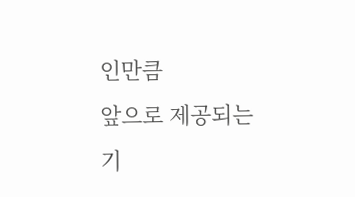인만큼
앞으로 제공되는 기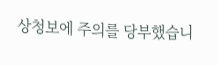상청보에 주의를 당부했습니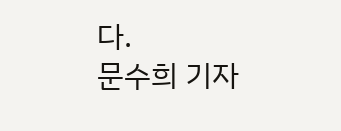다.
문수희 기자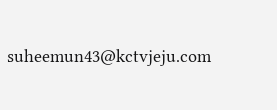suheemun43@kctvjeju.com